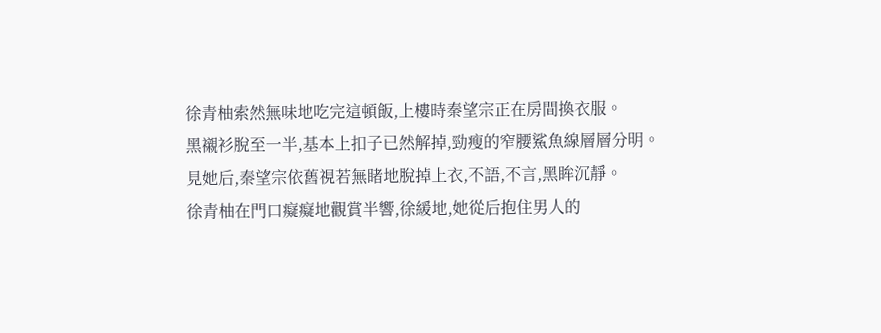徐青柚索然無味地吃完這頓飯,上樓時秦望宗正在房間換衣服。
黑襯衫脫至一半,基本上扣子已然解掉,勁瘦的窄腰鯊魚線層層分明。
見她后,秦望宗依舊視若無睹地脫掉上衣,不語,不言,黑眸沉靜。
徐青柚在門口癡癡地觀賞半響,徐緩地,她從后抱住男人的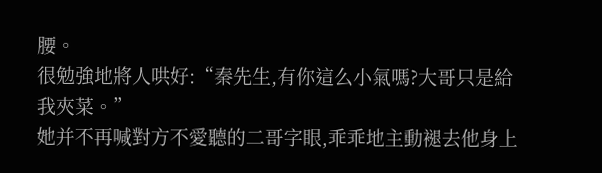腰。
很勉強地將人哄好:“秦先生,有你這么小氣嗎?大哥只是給我夾菜。”
她并不再喊對方不愛聽的二哥字眼,乖乖地主動褪去他身上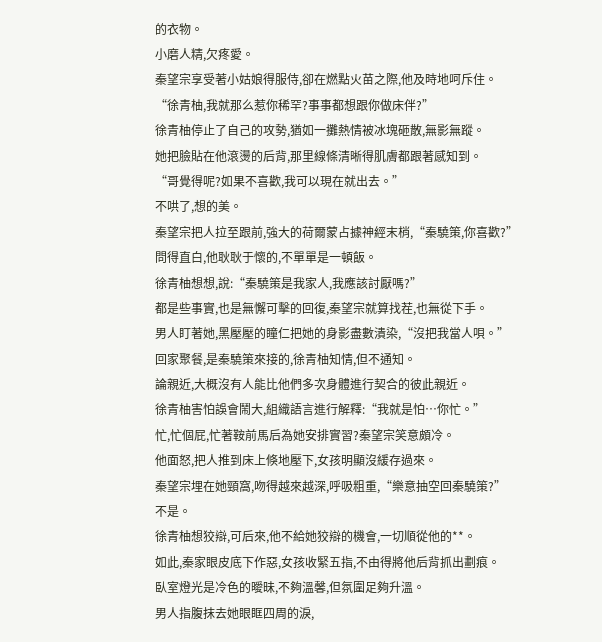的衣物。
小磨人精,欠疼愛。
秦望宗享受著小姑娘得服侍,卻在燃點火苗之際,他及時地呵斥住。
“徐青柚,我就那么惹你稀罕?事事都想跟你做床伴?”
徐青柚停止了自己的攻勢,猶如一攤熱情被冰塊砸散,無影無蹤。
她把臉貼在他滾燙的后背,那里線條清晰得肌膚都跟著感知到。
“哥覺得呢?如果不喜歡,我可以現在就出去。”
不哄了,想的美。
秦望宗把人拉至跟前,強大的荷爾蒙占據神經末梢,“秦驍策,你喜歡?”
問得直白,他耿耿于懷的,不單單是一頓飯。
徐青柚想想,說:“秦驍策是我家人,我應該討厭嗎?”
都是些事實,也是無懈可擊的回復,秦望宗就算找茬,也無從下手。
男人盯著她,黑壓壓的瞳仁把她的身影盡數潰染,“沒把我當人唄。”
回家聚餐,是秦驍策來接的,徐青柚知情,但不通知。
論親近,大概沒有人能比他們多次身體進行契合的彼此親近。
徐青柚害怕誤會鬧大,組織語言進行解釋:“我就是怕…你忙。”
忙,忙個屁,忙著鞍前馬后為她安排實習?秦望宗笑意頗冷。
他面怒,把人推到床上倏地壓下,女孩明顯沒緩存過來。
秦望宗埋在她頸窩,吻得越來越深,呼吸粗重,“樂意抽空回秦驍策?”
不是。
徐青柚想狡辯,可后來,他不給她狡辯的機會,一切順從他的**。
如此,秦家眼皮底下作惡,女孩收緊五指,不由得將他后背抓出劃痕。
臥室燈光是冷色的曖昧,不夠溫馨,但氛圍足夠升溫。
男人指腹抹去她眼眶四周的淚,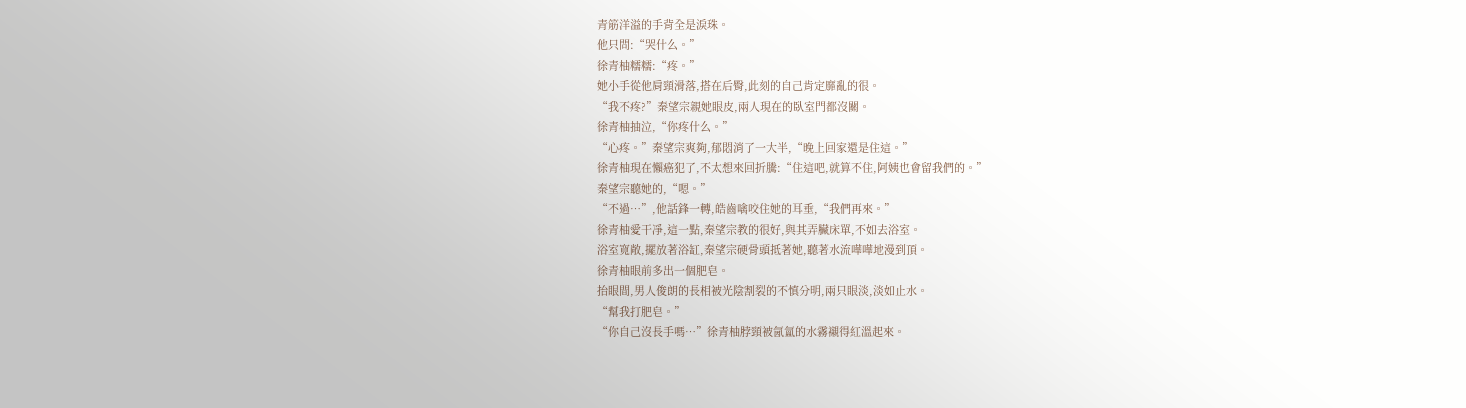青筋洋溢的手背全是淚珠。
他只問:“哭什么。”
徐青柚糯糯:“疼。”
她小手從他肩頸滑落,搭在后臀,此刻的自己肯定靡亂的很。
“我不疼?”秦望宗親她眼皮,兩人現在的臥室門都沒關。
徐青柚抽泣,“你疼什么。”
“心疼。”秦望宗爽夠,郁悶消了一大半,“晚上回家還是住這。”
徐青柚現在懶癌犯了,不太想來回折騰:“住這吧,就算不住,阿姨也會留我們的。”
秦望宗聽她的,“嗯。”
“不過…”,他話鋒一轉,皓齒噙咬住她的耳垂,“我們再來。”
徐青柚愛干凈,這一點,秦望宗教的很好,與其弄臟床單,不如去浴室。
浴室寬敞,擺放著浴缸,秦望宗硬骨頭抵著她,聽著水流嘩嘩地漫到頂。
徐青柚眼前多出一個肥皂。
抬眼間,男人俊朗的長相被光陰割裂的不慎分明,兩只眼淡,淡如止水。
“幫我打肥皂。”
“你自己沒長手嗎…”徐青柚脖頸被氤氳的水霧襯得紅溫起來。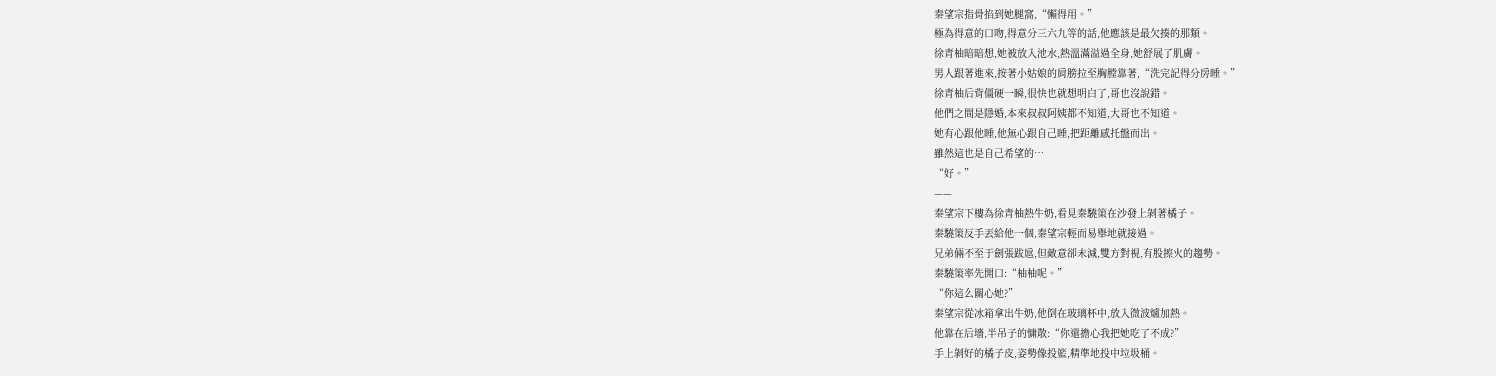秦望宗指骨掐到她腿窩,“懶得用。”
極為得意的口吻,得意分三六九等的話,他應該是最欠揍的那類。
徐青柚暗暗想,她被放入池水,熱溫滿溢過全身,她舒展了肌膚。
男人跟著進來,按著小姑娘的肩膀拉至胸膛靠著,“洗完記得分房睡。”
徐青柚后背僵硬一瞬,很快也就想明白了,哥也沒說錯。
他們之間是隱婚,本來叔叔阿姨都不知道,大哥也不知道。
她有心跟他睡,他無心跟自己睡,把距離感托盤而出。
雖然這也是自己希望的…
“好。”
——
秦望宗下樓為徐青柚熱牛奶,看見秦驍策在沙發上剝著橘子。
秦驍策反手丟給他一個,秦望宗輕而易舉地就接過。
兄弟倆不至于劍張跋扈,但敵意卻未減,雙方對視,有股擦火的趨勢。
秦驍策率先開口:“柚柚呢。”
“你這么關心她?”
秦望宗從冰箱拿出牛奶,他倒在玻璃杯中,放入微波爐加熱。
他靠在后墻,半吊子的慵散:“你還擔心我把她吃了不成?”
手上剝好的橘子皮,姿勢像投籃,精準地投中垃圾桶。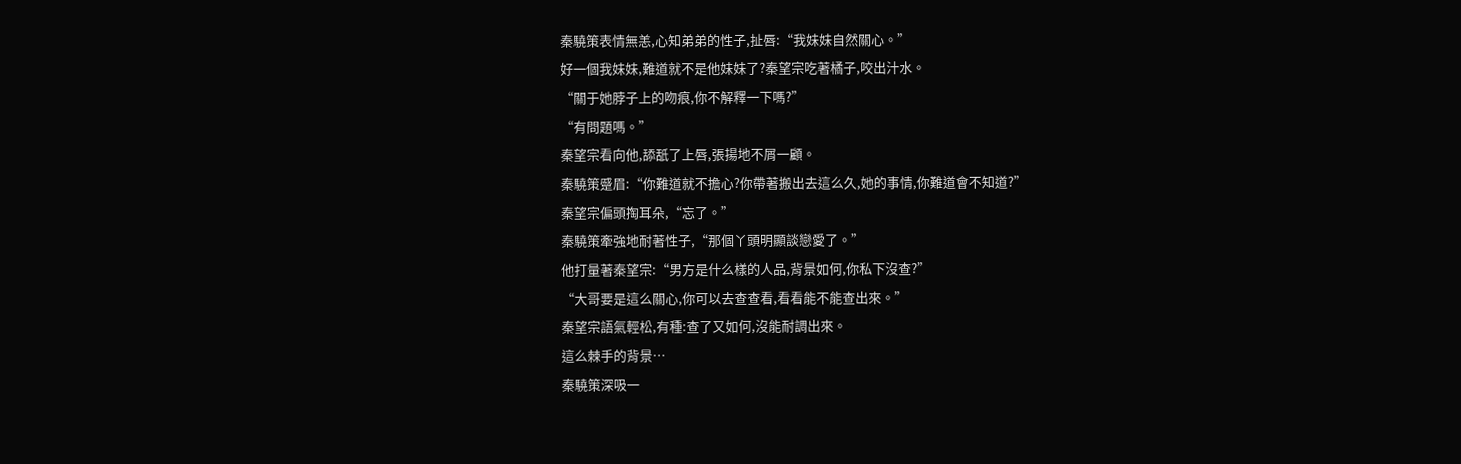秦驍策表情無恙,心知弟弟的性子,扯唇:“我妹妹自然關心。”
好一個我妹妹,難道就不是他妹妹了?秦望宗吃著橘子,咬出汁水。
“關于她脖子上的吻痕,你不解釋一下嗎?”
“有問題嗎。”
秦望宗看向他,舔舐了上唇,張揚地不屑一顧。
秦驍策蹙眉:“你難道就不擔心?你帶著搬出去這么久,她的事情,你難道會不知道?”
秦望宗偏頭掏耳朵,“忘了。”
秦驍策牽強地耐著性子,“那個丫頭明顯談戀愛了。”
他打量著秦望宗:“男方是什么樣的人品,背景如何,你私下沒查?”
“大哥要是這么關心,你可以去查查看,看看能不能查出來。”
秦望宗語氣輕松,有種:查了又如何,沒能耐調出來。
這么棘手的背景…
秦驍策深吸一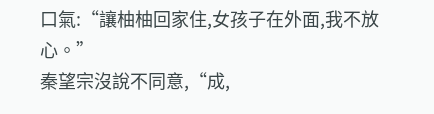口氣:“讓柚柚回家住,女孩子在外面,我不放心。”
秦望宗沒說不同意,“成,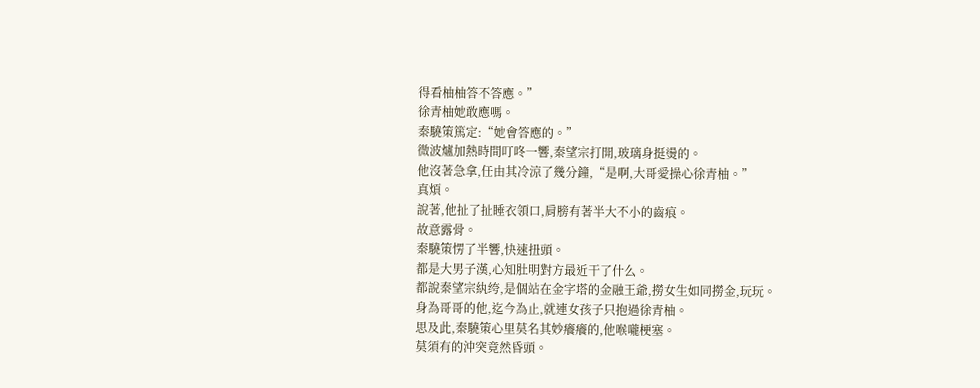得看柚柚答不答應。”
徐青柚她敢應嗎。
秦驍策篤定:“她會答應的。”
微波爐加熱時間叮咚一響,秦望宗打開,玻璃身挺燙的。
他沒著急拿,任由其冷涼了幾分鐘,“是啊,大哥愛操心徐青柚。”
真煩。
說著,他扯了扯睡衣領口,肩膀有著半大不小的齒痕。
故意露骨。
秦驍策愣了半響,快速扭頭。
都是大男子漢,心知肚明對方最近干了什么。
都說秦望宗紈绔,是個站在金字塔的金融王爺,撈女生如同撈金,玩玩。
身為哥哥的他,迄今為止,就連女孩子只抱過徐青柚。
思及此,秦驍策心里莫名其妙癢癢的,他喉嚨梗塞。
莫須有的沖突竟然昏頭。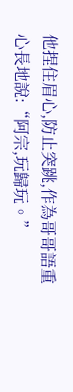他捏住眉心,防止突跳,作為哥哥語重心長地說:“阿宗,玩歸玩。”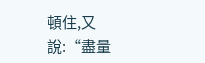頓住,又說:“盡量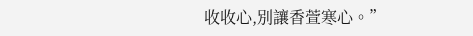收收心,別讓香萱寒心。”